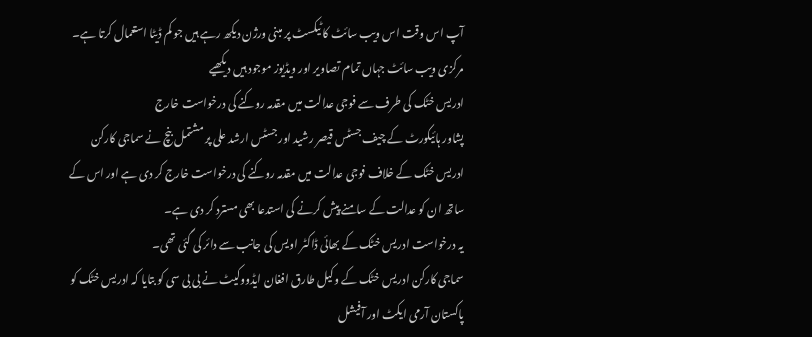آپ اس وقت اس ویب سائٹ کا ٹیکسٹ پر مبنی ورژن دیکھ رہے ہیں جو کم ڈیٹا استعمال کرتا ہے۔ مرکزی ویب سائٹ جہاں تمام تصاویر اور ویڈیوز موجود ہیں دیکھیے
ادریس خٹک کی طرف سے فوجی عدالت میں مقدمہ روکنے کی درخواست خارج
پشاور ہائیکورٹ کے چیف جسٹس قیصر رشید اور جسٹس ارشد علی پر مشتمل بنچ نے سماجی کارکن ادریس خٹک کے خلاف فوجی عدالت میں مقدمہ روکنے کی درخواست خارج کر دی ہے اور اس کے ساتھ ان کو عدالت کے سامنے پیش کرنے کی استدعا بھی مسترد کر دی ہے۔
یہ درخواست ادریس خٹک کے بھائی ڈاکٹر اویس کی جانب سے دائر کی گئی تھی۔
سماجی کارکن ادریس خٹک کے وکیل طارق افغان ایڈووکیٹ نے بی بی سی کو بتایا کہ ادریس خٹک کو پاکستان آرمی ایکٹ اور آفیشل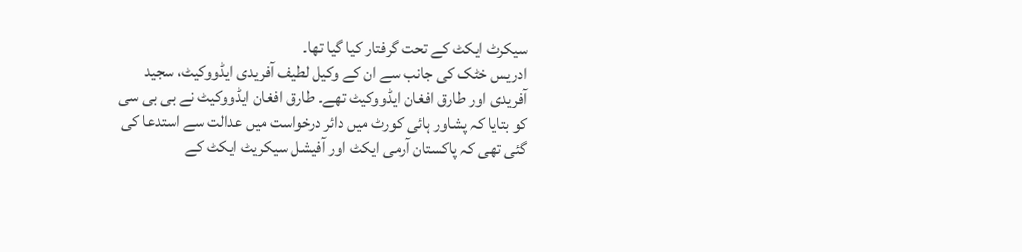سیکرٹ ایکٹ کے تحت گرفتار کیا گیا تھا۔
ادریس خٹک کی جانب سے ان کے وکیل لطیف آفریدی ایڈووکیٹ، سجید آفریدی اور طارق افغان ایڈووکیٹ تھے۔ طارق افغان ایڈووکیٹ نے بی بی سی کو بتایا کہ پشاور ہائی کورٹ میں دائر درخواست میں عدالت سے استدعا کی گئی تھی کہ پاکستان آرمی ایکٹ اور آفیشل سیکریٹ ایکٹ کے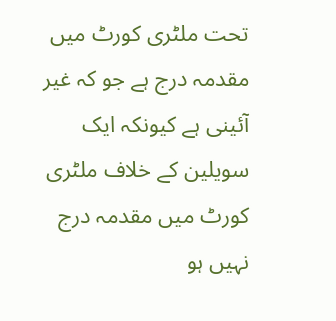تحت ملٹری کورٹ میں مقدمہ درج ہے جو کہ غیر آئینی ہے کیونکہ ایک سویلین کے خلاف ملٹری کورٹ میں مقدمہ درج نہیں ہو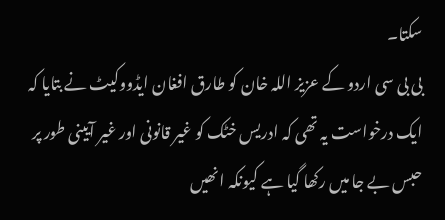سکتا۔
بی بی سی اردو کے عزیز اللہ خان کو طارق افغان ایڈووکیٹ نے بتایا کہ ایک درخواست یہ تھی کہ ادریس خٹک کو غیر قانونی اور غیر آیینی طور پر حبس بے جا میں رکھا گیا ہے کیونکہ انھیں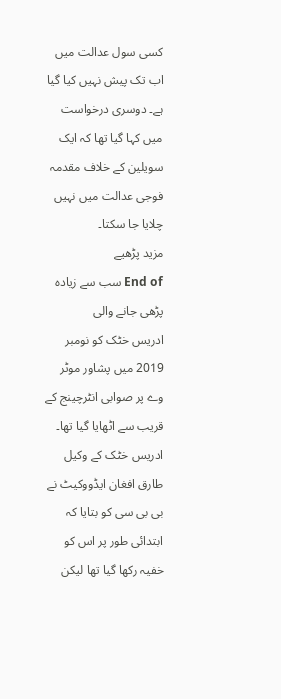کسی سول عدالت میں اب تک پیش نہیں کیا گیا ہے۔ دوسری درخواست میں کہا گیا تھا کہ ایک سویلین کے خلاف مقدمہ فوجی عدالت میں نہیں چلایا جا سکتا۔
مزید پڑھیے
End of سب سے زیادہ پڑھی جانے والی
ادریس خٹک کو نومبر 2019 میں پشاور موٹر وے پر صوابی انٹرچینج کے قریب سے اٹھایا گیا تھا۔ ادریس خٹک کے وکیل طارق افغان ایڈووکیٹ نے بی بی سی کو بتایا کہ ابتدائی طور پر اس کو خفیہ رکھا گیا تھا لیکن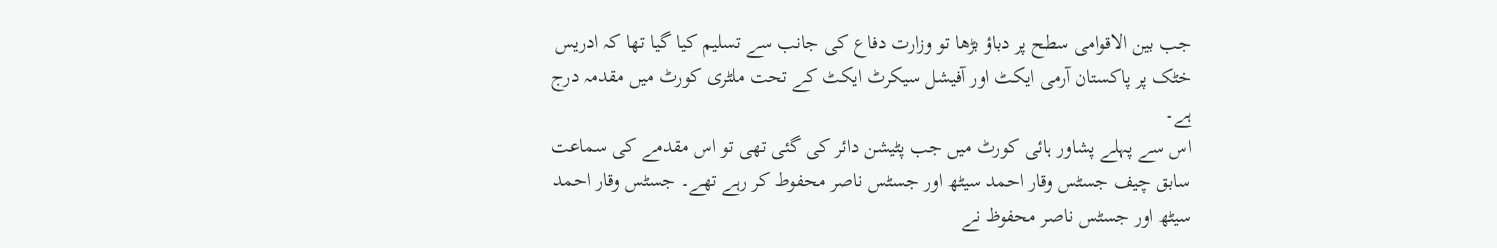جب بین الاقوامی سطح پر دباؤ بڑھا تو وزارت دفاع کی جانب سے تسلیم کیا گیا تھا کہ ادریس خٹک پر پاکستان آرمی ایکٹ اور آفیشل سیکرٹ ایکٹ کے تحت ملٹری کورٹ میں مقدمہ درج ہے۔
اس سے پہلے پشاور ہائی کورٹ میں جب پٹیشن دائر کی گئی تھی تو اس مقدمے کی سماعت سابق چیف جسٹس وقار احمد سیٹھ اور جسٹس ناصر محفوط کر رہے تھے۔ جسٹس وقار احمد سیٹھ اور جسٹس ناصر محفوظ نے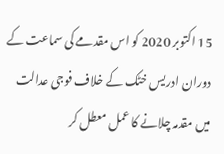15 اکتوبر 2020 کو اس مقدمے کی سماعت کے دوران ادریس خٹک کے خلاف فوجی عدالت میں مقدمہ چلانے کا عمل معطل کر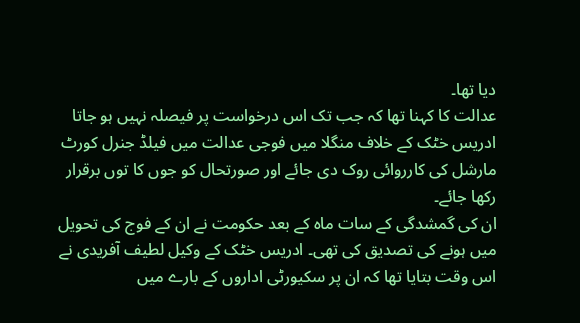دیا تھا۔
عدالت کا کہنا تھا کہ جب تک اس درخواست پر فیصلہ نہیں ہو جاتا ادریس خٹک کے خلاف منگلا میں فوجی عدالت میں فیلڈ جنرل کورٹ مارشل کی کارروائی روک دی جائے اور صورتحال کو جوں کا توں برقرار رکھا جائے۔
ان کی گمشدگی کے سات ماہ کے بعد حکومت نے ان کے فوج کی تحویل میں ہونے کی تصدیق کی تھی۔ ادریس خٹک کے وکیل لطیف آفریدی نے اس وقت بتایا تھا کہ ان پر سکیورٹی اداروں کے بارے میں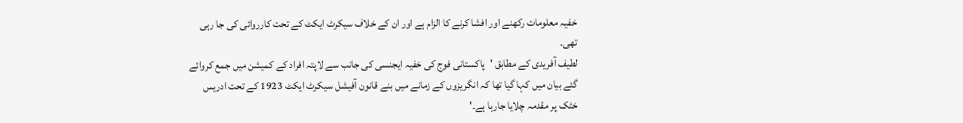خفیہ معلومات رکھنے اور افشا کرنے کا الزام ہے اور ان کے خلاف سیکرٹ ایکٹ کے تحت کارروائی کی جا رہی تھی۔
لطیف آفریدی کے مطابق 'پاکستانی فوج کی خفیہ ایجنسی کی جانب سے لاپتہ افراد کے کمیشن میں جمع کروائے گئے بیان میں کہا گیا تھا کہ انگریزوں کے زمانے میں بنے قانون آفیشل سیکرٹ ایکٹ 1923 کے تحت ادریس خٹک پر مقدمہ چلایا جارہا ہے۔'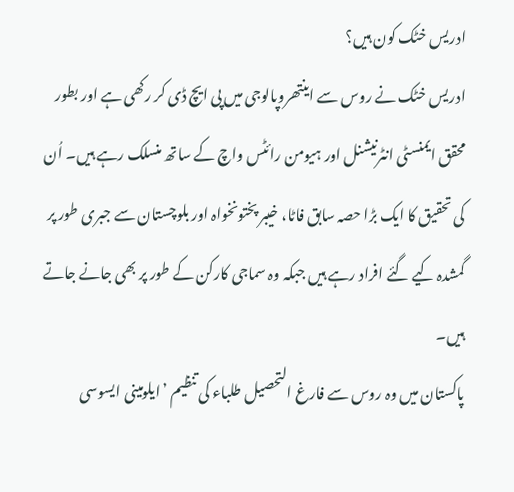ادریس خٹک کون ہیں؟
ادریس خٹک نے روس سے اینتھروپالوجی میں پی ایچ ڈی کر رکھی ہے اور بطور محقق ایمنسٹی انٹرنیشنل اور ہیومن رائٹس واچ کے ساتھ منسلک رہے ہیں۔ اُن کی تحقیق کا ایک بڑا حصہ سابق فاٹا، خیبر پختونخواہ اور بلوچستان سے جبری طور پر گمشدہ کیے گئے افراد رہے ہیں جبکہ وہ سماجی کارکن کے طور پر بھی جانے جاتے ہیں۔
پاکستان میں وہ روس سے فارغ التحصیل طلباء کی تنظیم ’ایلومینی ایسوسی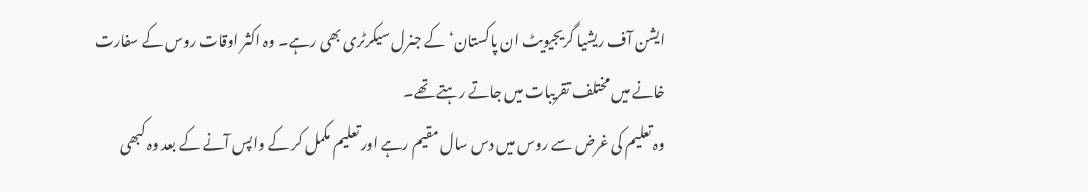ایشن آف ریشیا گریجیویٹ ان پاکستان‘ کے جنرل سیکرٹری بھی رہے۔ وہ اکثر اوقات روس کے سفارت خانے میں مختلف تقریبات میں جاتے رہتے تھے۔
وہ تعلیم کی غرض سے روس میں دس سال مقیم رہے اور تعلیم مکمل کر کے واپس آنے کے بعد وہ کبھی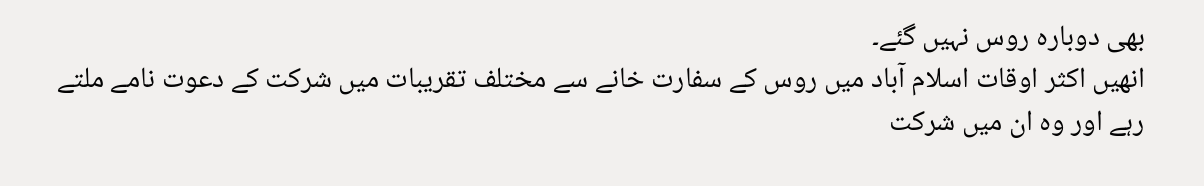بھی دوبارہ روس نہیں گئے۔
انھیں اکثر اوقات اسلام آباد میں روس کے سفارت خانے سے مختلف تقریبات میں شرکت کے دعوت نامے ملتے رہے اور وہ ان میں شرکت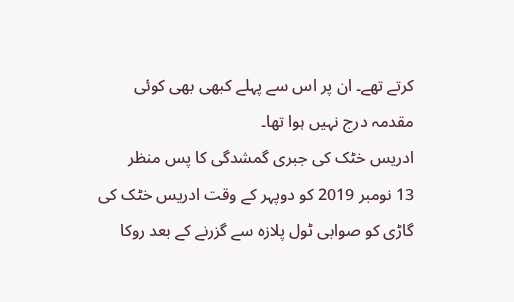کرتے تھے۔ ان پر اس سے پہلے کبھی بھی کوئی مقدمہ درج نہیں ہوا تھا۔
ادریس خٹک کی جبری گمشدگی کا پس منظر
13 نومبر 2019 کو دوپہر کے وقت ادریس خٹک کی گاڑی کو صوابی ٹول پلازہ سے گزرنے کے بعد روکا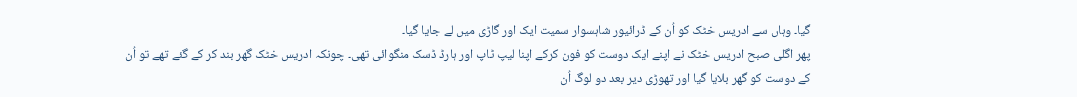گیا۔ وہاں سے ادریس خٹک کو اُن کے ڈرائیور شاہسوار سمیت ایک اور گاڑی میں لے جایا گیا۔
پھر اگلی صبح ادریس خٹک نے اپنے ایک دوست کو فون کرکے اپنا لیپ ٹاپ اور ہارڈ ڈسک منگوائی تھی۔ چونکہ ادریس خٹک گھر بند کر کے گئے تھے تو اُن کے دوست کو گھر بلایا گیا اور تھوڑی دیر بعد دو لوگ اُن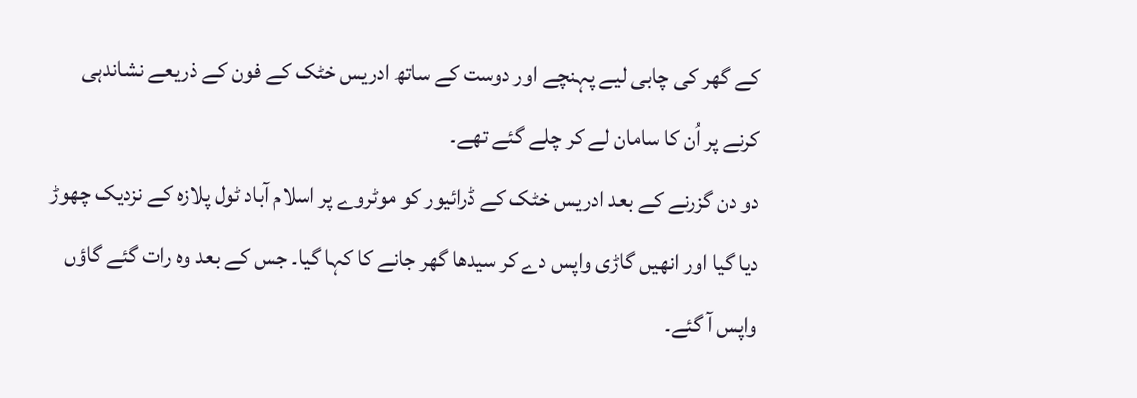کے گھر کی چابی لیے پہنچے اور دوست کے ساتھ ادریس خٹک کے فون کے ذریعے نشاندہی کرنے پر اُن کا سامان لے کر چلے گئے تھے۔
دو دن گزرنے کے بعد ادریس خٹک کے ڈرائیور کو موٹروے پر اسلام آباد ٹول پلازہ کے نزدیک چھوڑ دیا گیا اور انھیں گاڑی واپس دے کر سیدھا گھر جانے کا کہا گیا۔ جس کے بعد وہ رات گئے گاؤں واپس آ گئے۔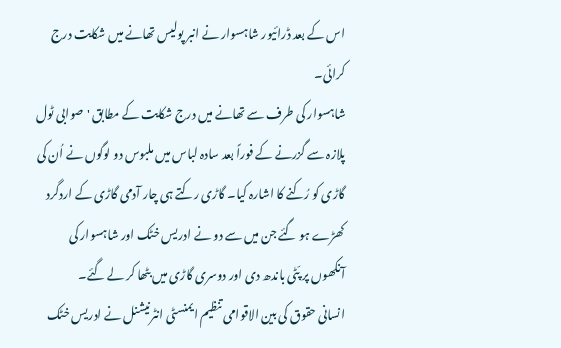اس کے بعد ڈرائیور شاہسوار نے انبر پولیس تھانے میں شکایت درج کرائی۔
شاہسوار کی طرف سے تھانے میں درج شکایت کے مطابق 'صوابی ٹول پلازہ سے گزرنے کے فوراً بعد سادہ لباس میں ملبوس دو لوگوں نے اُن کی گاڑی کو رُکنے کا اشارہ کیا۔ گاڑی رکتے ہی چار آدمی گاڑی کے اردگرد کھڑے ہو گئے جن میں سے دو نے ادریس خٹک اور شاہسوار کی آنکھوں پر پّٹی باندھ دی اور دوسری گاڑی میں بٹھا کر لے گئے۔
انسانی حقوق کی بین الاقوامی تنظیم ایمنسٹی انٹرنیشنل نے ادریس خٹک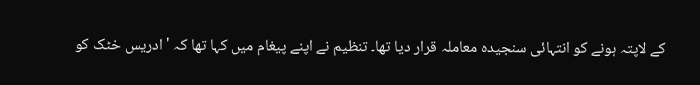کے لاپتہ ہونے کو انتہائی سنجیدہ معاملہ قرار دیا تھا۔ تنظیم نے اپنے پیغام میں کہا تھا کہ 'ادریس خٹک کو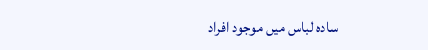سادہ لباس میں موجود افراد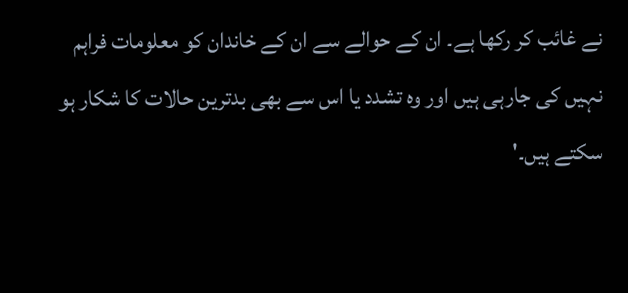نے غائب کر رکھا ہے۔ ان کے حوالے سے ان کے خاندان کو معلومات فراہم نہیں کی جارہی ہیں اور وہ تشدد یا اس سے بھی بدترین حالات کا شکار ہو سکتے ہیں۔'